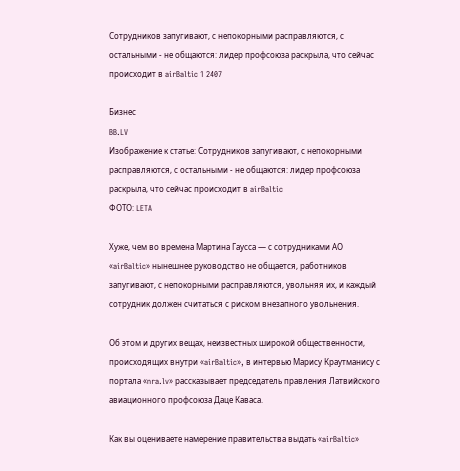Сотрудников запугивают, с непокорными расправляются, с остальными - не общаются: лидер профсоюза раскрыла, что сейчас происходит в airBaltic 1 2407

Бизнес
BB.LV
Изображение к статье: Сотрудников запугивают, с непокорными расправляются, с остальными - не общаются: лидер профсоюза раскрыла, что сейчас происходит в airBaltic
ФОТО: LETA

Хуже, чем во времена Мартина Гаусса — с сотрудниками АО «airBaltic» нынешнее руководство не общается, работников запугивают, с непокорными расправляются, увольняя их, и каждый сотрудник должен считаться с риском внезапного увольнения.

Об этом и других вещах, неизвестных широкой общественности, происходящих внутри «airBaltic», в интервью Марису Краутманису с портала «nra.lv» рассказывает председатель правления Латвийского авиационного профсоюза Даце Каваса.

Как вы оцениваете намерение правительства выдать «airBaltic»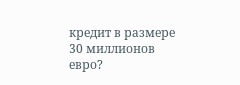кредит в размере 30 миллионов евро?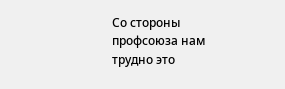Со стороны профсоюза нам трудно это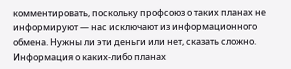комментировать, поскольку профсоюз о таких планах не информируют — нас исключают из информационного обмена. Нужны ли эти деньги или нет, сказать сложно. Информация о каких-либо планах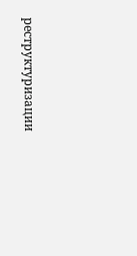реструктуризации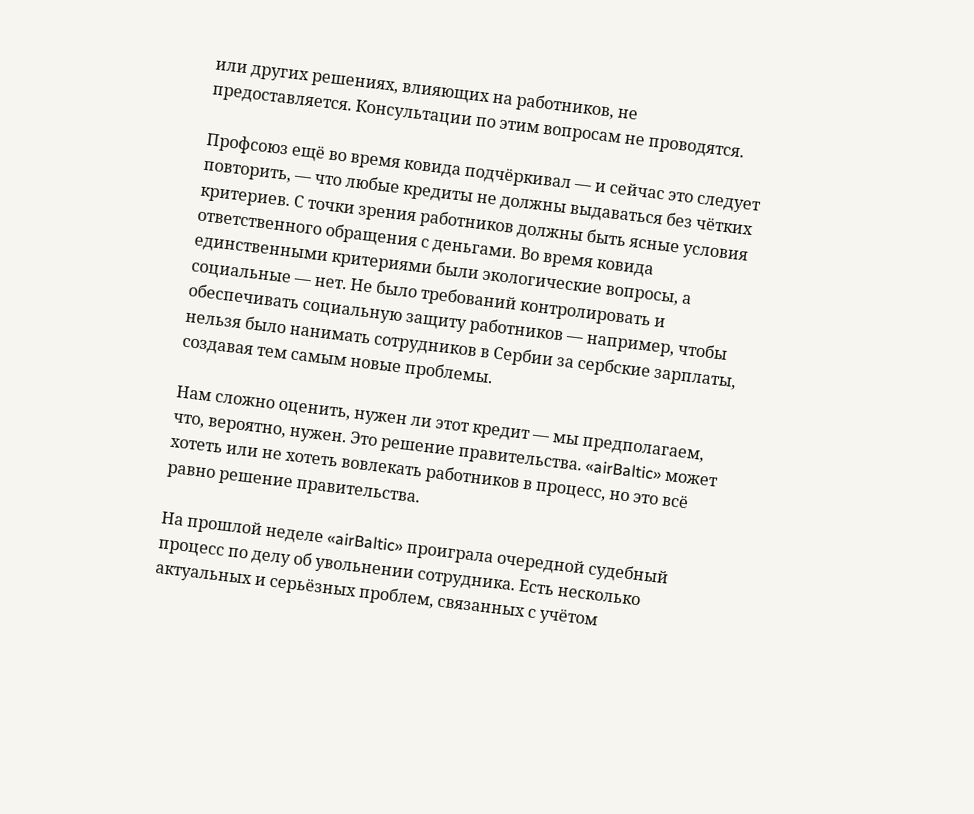или других решениях, влияющих на работников, не предоставляется. Консультации по этим вопросам не проводятся.

Профсоюз ещё во время ковида подчёркивал — и сейчас это следует повторить, — что любые кредиты не должны выдаваться без чётких критериев. С точки зрения работников должны быть ясные условия ответственного обращения с деньгами. Во время ковида единственными критериями были экологические вопросы, а социальные — нет. Не было требований контролировать и обеспечивать социальную защиту работников — например, чтобы нельзя было нанимать сотрудников в Сербии за сербские зарплаты, создавая тем самым новые проблемы.

Нам сложно оценить, нужен ли этот кредит — мы предполагаем, что, вероятно, нужен. Это решение правительства. «airBaltic» может хотеть или не хотеть вовлекать работников в процесс, но это всё равно решение правительства.

На прошлой неделе «airBaltic» проиграла очередной судебный процесс по делу об увольнении сотрудника. Есть несколько актуальных и серьёзных проблем, связанных с учётом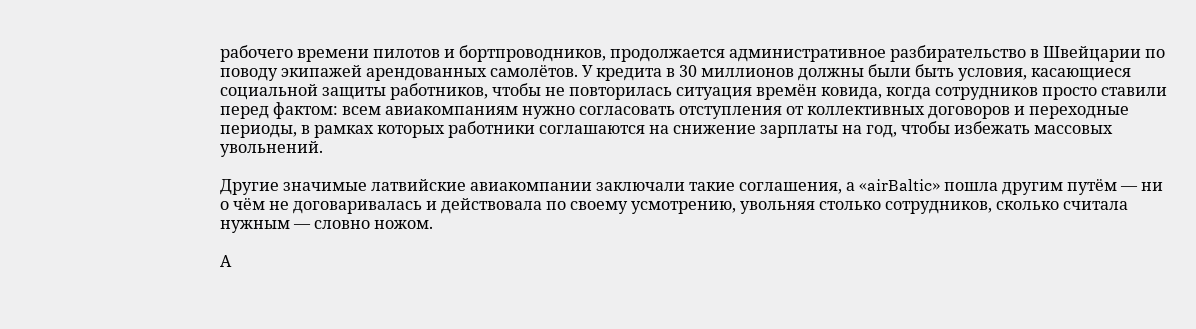рабочего времени пилотов и бортпроводников, продолжается административное разбирательство в Швейцарии по поводу экипажей арендованных самолётов. У кредита в 30 миллионов должны были быть условия, касающиеся социальной защиты работников, чтобы не повторилась ситуация времён ковида, когда сотрудников просто ставили перед фактом: всем авиакомпаниям нужно согласовать отступления от коллективных договоров и переходные периоды, в рамках которых работники соглашаются на снижение зарплаты на год, чтобы избежать массовых увольнений.

Другие значимые латвийские авиакомпании заключали такие соглашения, а «airBaltic» пошла другим путём — ни о чём не договаривалась и действовала по своему усмотрению, увольняя столько сотрудников, сколько считала нужным — словно ножом.

А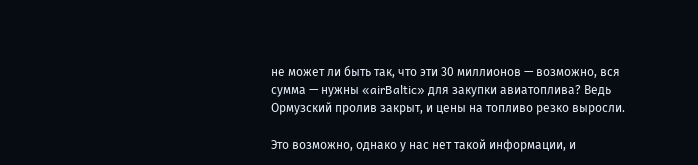не может ли быть так, что эти 30 миллионов — возможно, вся сумма — нужны «airBaltic» для закупки авиатоплива? Ведь Ормузский пролив закрыт, и цены на топливо резко выросли.

Это возможно, однако у нас нет такой информации, и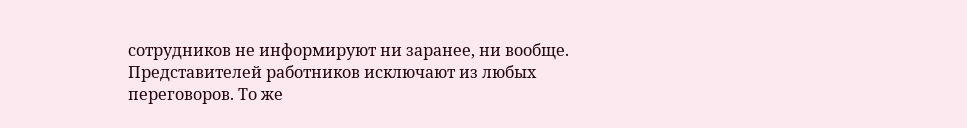сотрудников не информируют ни заранее, ни вообще. Представителей работников исключают из любых переговоров. То же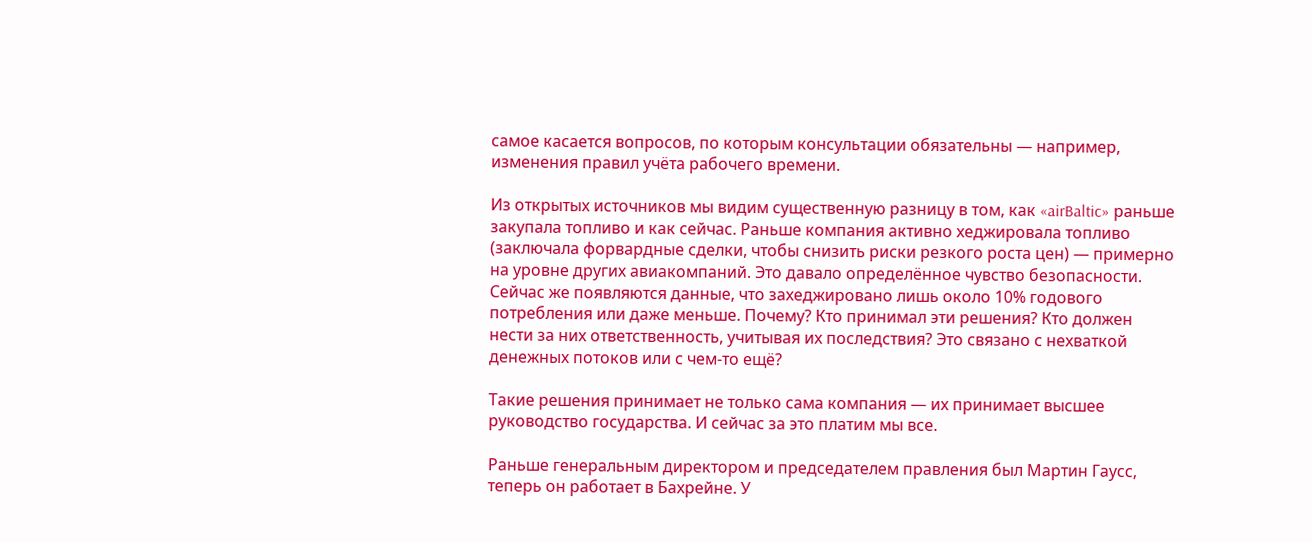самое касается вопросов, по которым консультации обязательны — например, изменения правил учёта рабочего времени.

Из открытых источников мы видим существенную разницу в том, как «airBaltic» раньше закупала топливо и как сейчас. Раньше компания активно хеджировала топливо (заключала форвардные сделки, чтобы снизить риски резкого роста цен) — примерно на уровне других авиакомпаний. Это давало определённое чувство безопасности. Сейчас же появляются данные, что захеджировано лишь около 10% годового потребления или даже меньше. Почему? Кто принимал эти решения? Кто должен нести за них ответственность, учитывая их последствия? Это связано с нехваткой денежных потоков или с чем-то ещё?

Такие решения принимает не только сама компания — их принимает высшее руководство государства. И сейчас за это платим мы все.

Раньше генеральным директором и председателем правления был Мартин Гаусс, теперь он работает в Бахрейне. У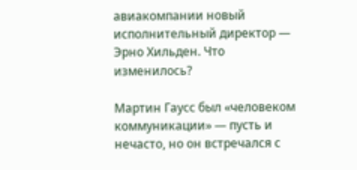авиакомпании новый исполнительный директор — Эрно Хильден. Что изменилось?

Мартин Гаусс был «человеком коммуникации» — пусть и нечасто, но он встречался с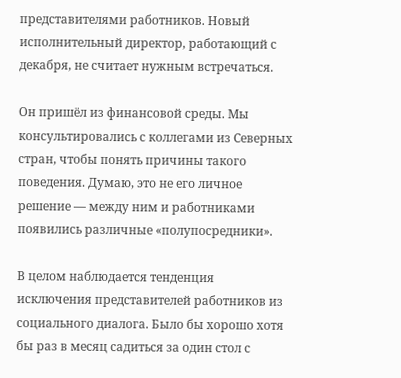представителями работников. Новый исполнительный директор, работающий с декабря, не считает нужным встречаться.

Он пришёл из финансовой среды. Мы консультировались с коллегами из Северных стран, чтобы понять причины такого поведения. Думаю, это не его личное решение — между ним и работниками появились различные «полупосредники».

В целом наблюдается тенденция исключения представителей работников из социального диалога. Было бы хорошо хотя бы раз в месяц садиться за один стол с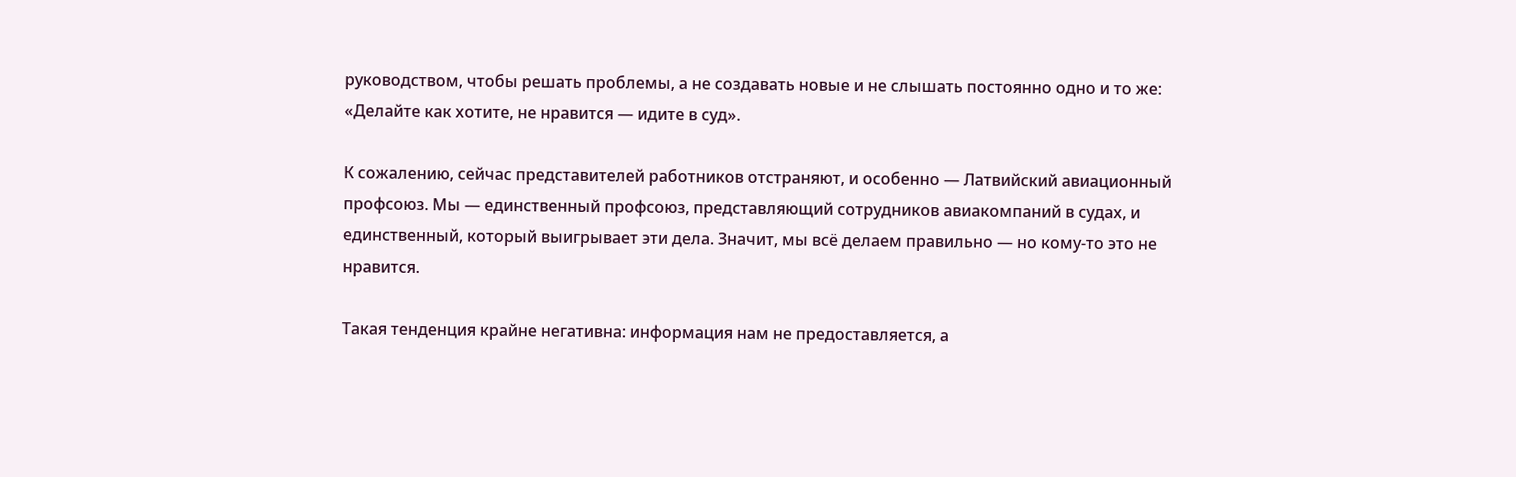руководством, чтобы решать проблемы, а не создавать новые и не слышать постоянно одно и то же: «Делайте как хотите, не нравится — идите в суд».

К сожалению, сейчас представителей работников отстраняют, и особенно — Латвийский авиационный профсоюз. Мы — единственный профсоюз, представляющий сотрудников авиакомпаний в судах, и единственный, который выигрывает эти дела. Значит, мы всё делаем правильно — но кому-то это не нравится.

Такая тенденция крайне негативна: информация нам не предоставляется, а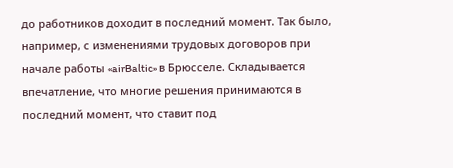до работников доходит в последний момент. Так было, например, с изменениями трудовых договоров при начале работы «airBaltic» в Брюсселе. Складывается впечатление, что многие решения принимаются в последний момент, что ставит под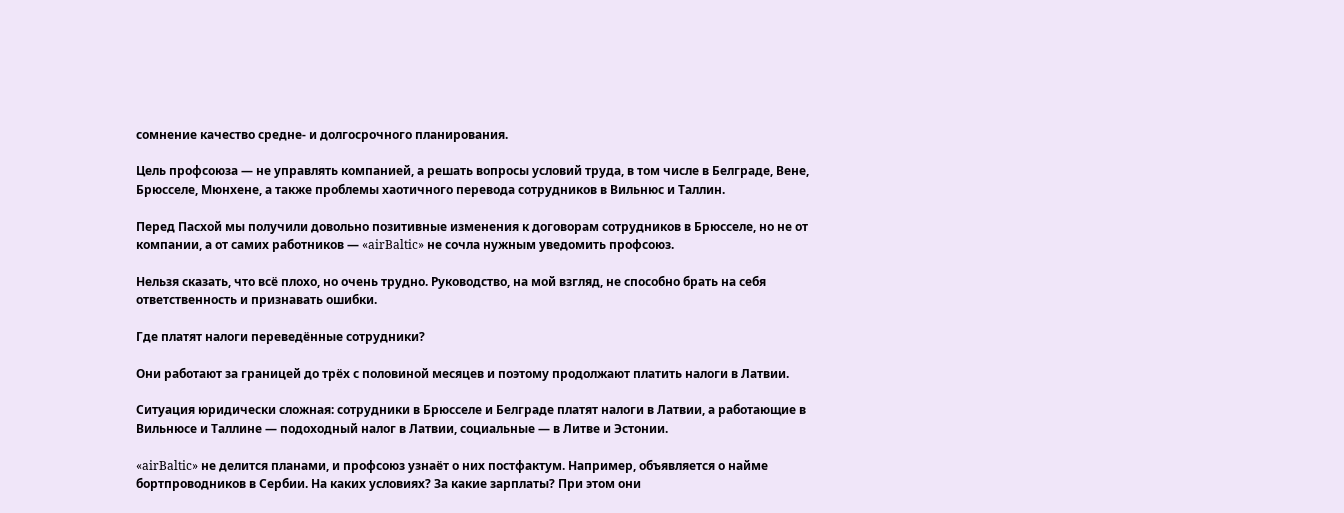сомнение качество средне- и долгосрочного планирования.

Цель профсоюза — не управлять компанией, а решать вопросы условий труда, в том числе в Белграде, Вене, Брюсселе, Мюнхене, а также проблемы хаотичного перевода сотрудников в Вильнюс и Таллин.

Перед Пасхой мы получили довольно позитивные изменения к договорам сотрудников в Брюсселе, но не от компании, а от самих работников — «airBaltic» не сочла нужным уведомить профсоюз.

Нельзя сказать, что всё плохо, но очень трудно. Руководство, на мой взгляд, не способно брать на себя ответственность и признавать ошибки.

Где платят налоги переведённые сотрудники?

Они работают за границей до трёх с половиной месяцев и поэтому продолжают платить налоги в Латвии.

Ситуация юридически сложная: сотрудники в Брюсселе и Белграде платят налоги в Латвии, а работающие в Вильнюсе и Таллине — подоходный налог в Латвии, социальные — в Литве и Эстонии.

«airBaltic» не делится планами, и профсоюз узнаёт о них постфактум. Например, объявляется о найме бортпроводников в Сербии. На каких условиях? За какие зарплаты? При этом они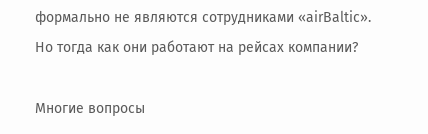формально не являются сотрудниками «airBaltic». Но тогда как они работают на рейсах компании?

Многие вопросы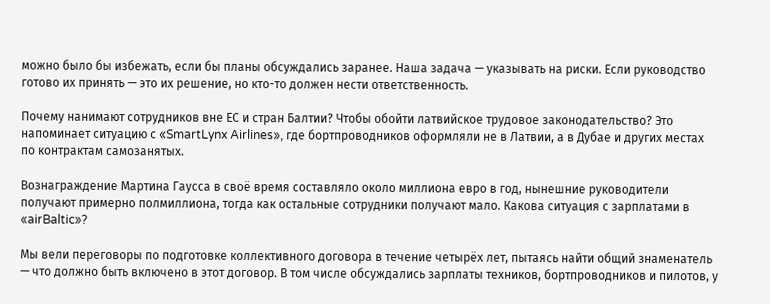можно было бы избежать, если бы планы обсуждались заранее. Наша задача — указывать на риски. Если руководство готово их принять — это их решение, но кто-то должен нести ответственность.

Почему нанимают сотрудников вне ЕС и стран Балтии? Чтобы обойти латвийское трудовое законодательство? Это напоминает ситуацию с «SmartLynx Airlines», где бортпроводников оформляли не в Латвии, а в Дубае и других местах по контрактам самозанятых.

Вознаграждение Мартина Гаусса в своё время составляло около миллиона евро в год, нынешние руководители получают примерно полмиллиона, тогда как остальные сотрудники получают мало. Какова ситуация с зарплатами в «airBaltic»?

Мы вели переговоры по подготовке коллективного договора в течение четырёх лет, пытаясь найти общий знаменатель — что должно быть включено в этот договор. В том числе обсуждались зарплаты техников, бортпроводников и пилотов, у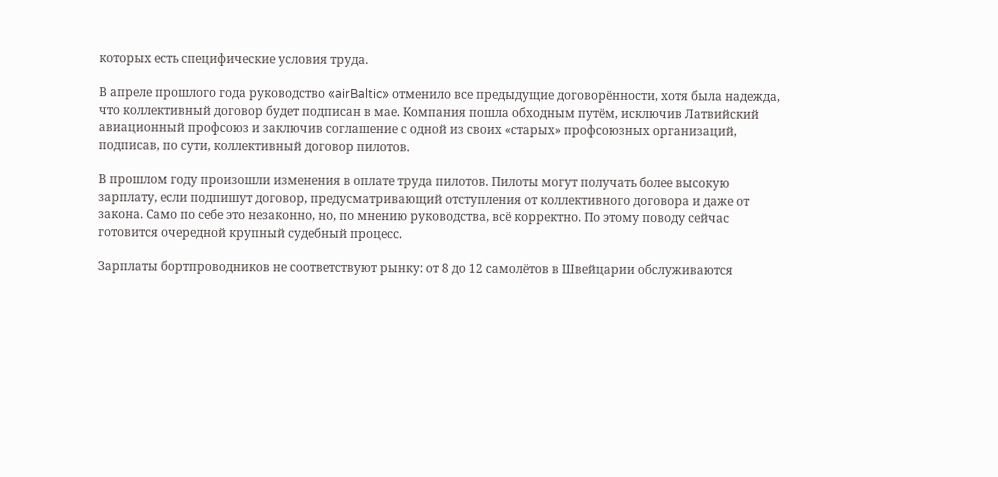которых есть специфические условия труда.

В апреле прошлого года руководство «airBaltic» отменило все предыдущие договорённости, хотя была надежда, что коллективный договор будет подписан в мае. Компания пошла обходным путём, исключив Латвийский авиационный профсоюз и заключив соглашение с одной из своих «старых» профсоюзных организаций, подписав, по сути, коллективный договор пилотов.

В прошлом году произошли изменения в оплате труда пилотов. Пилоты могут получать более высокую зарплату, если подпишут договор, предусматривающий отступления от коллективного договора и даже от закона. Само по себе это незаконно, но, по мнению руководства, всё корректно. По этому поводу сейчас готовится очередной крупный судебный процесс.

Зарплаты бортпроводников не соответствуют рынку: от 8 до 12 самолётов в Швейцарии обслуживаются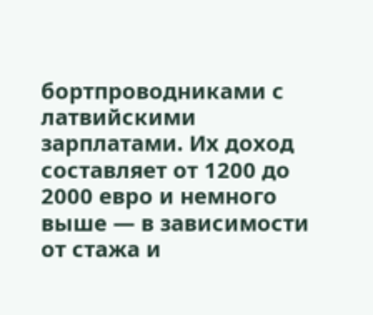бортпроводниками с латвийскими зарплатами. Их доход составляет от 1200 до 2000 евро и немного выше — в зависимости от стажа и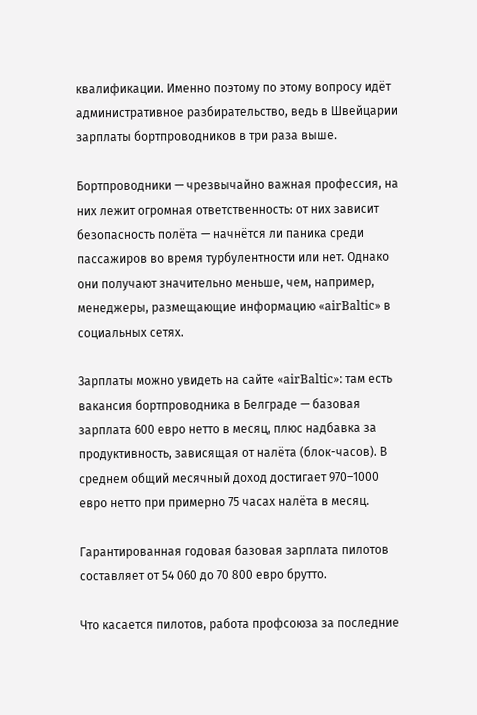квалификации. Именно поэтому по этому вопросу идёт административное разбирательство, ведь в Швейцарии зарплаты бортпроводников в три раза выше.

Бортпроводники — чрезвычайно важная профессия, на них лежит огромная ответственность: от них зависит безопасность полёта — начнётся ли паника среди пассажиров во время турбулентности или нет. Однако они получают значительно меньше, чем, например, менеджеры, размещающие информацию «airBaltic» в социальных сетях.

Зарплаты можно увидеть на сайте «airBaltic»: там есть вакансия бортпроводника в Белграде — базовая зарплата 600 евро нетто в месяц, плюс надбавка за продуктивность, зависящая от налёта (блок-часов). В среднем общий месячный доход достигает 970–1000 евро нетто при примерно 75 часах налёта в месяц.

Гарантированная годовая базовая зарплата пилотов составляет от 54 060 до 70 800 евро брутто.

Что касается пилотов, работа профсоюза за последние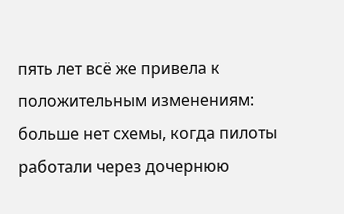пять лет всё же привела к положительным изменениям: больше нет схемы, когда пилоты работали через дочернюю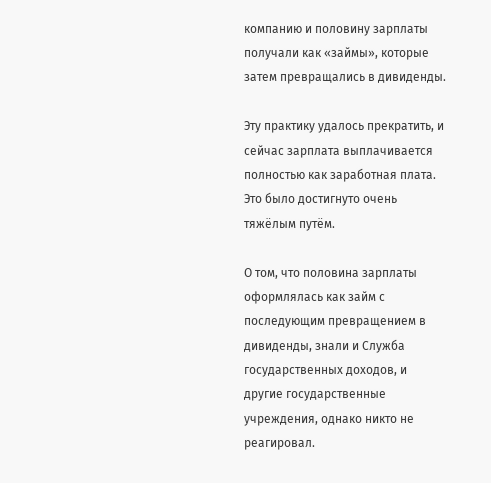компанию и половину зарплаты получали как «займы», которые затем превращались в дивиденды.

Эту практику удалось прекратить, и сейчас зарплата выплачивается полностью как заработная плата. Это было достигнуто очень тяжёлым путём.

О том, что половина зарплаты оформлялась как займ с последующим превращением в дивиденды, знали и Служба государственных доходов, и другие государственные учреждения, однако никто не реагировал.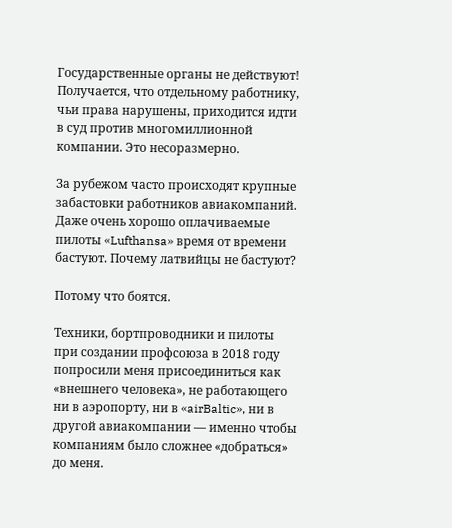Государственные органы не действуют! Получается, что отдельному работнику, чьи права нарушены, приходится идти в суд против многомиллионной компании. Это несоразмерно.

За рубежом часто происходят крупные забастовки работников авиакомпаний. Даже очень хорошо оплачиваемые пилоты «Lufthansa» время от времени бастуют. Почему латвийцы не бастуют?

Потому что боятся.

Техники, бортпроводники и пилоты при создании профсоюза в 2018 году попросили меня присоединиться как «внешнего человека», не работающего ни в аэропорту, ни в «airBaltic», ни в другой авиакомпании — именно чтобы компаниям было сложнее «добраться» до меня.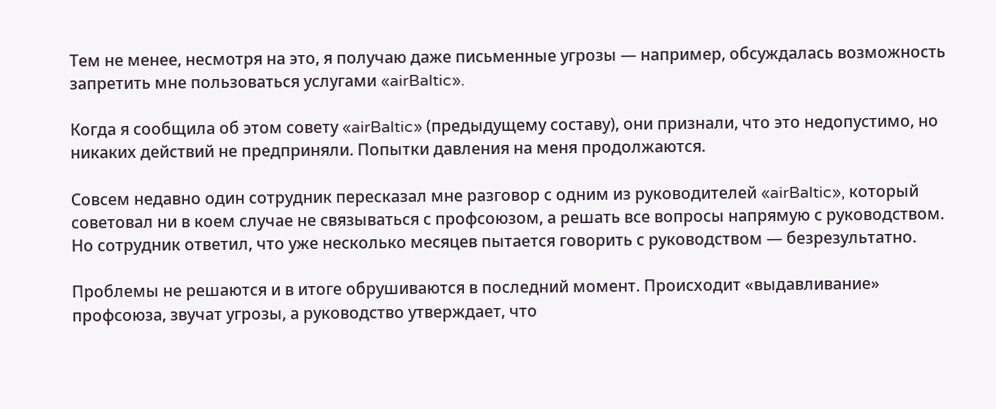Тем не менее, несмотря на это, я получаю даже письменные угрозы — например, обсуждалась возможность запретить мне пользоваться услугами «airBaltic».

Когда я сообщила об этом совету «airBaltic» (предыдущему составу), они признали, что это недопустимо, но никаких действий не предприняли. Попытки давления на меня продолжаются.

Совсем недавно один сотрудник пересказал мне разговор с одним из руководителей «airBaltic», который советовал ни в коем случае не связываться с профсоюзом, а решать все вопросы напрямую с руководством. Но сотрудник ответил, что уже несколько месяцев пытается говорить с руководством — безрезультатно.

Проблемы не решаются и в итоге обрушиваются в последний момент. Происходит «выдавливание» профсоюза, звучат угрозы, а руководство утверждает, что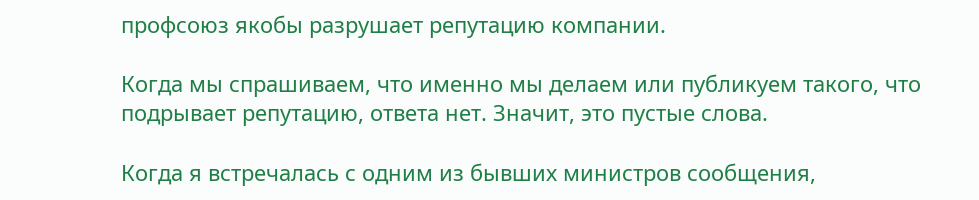профсоюз якобы разрушает репутацию компании.

Когда мы спрашиваем, что именно мы делаем или публикуем такого, что подрывает репутацию, ответа нет. Значит, это пустые слова.

Когда я встречалась с одним из бывших министров сообщения,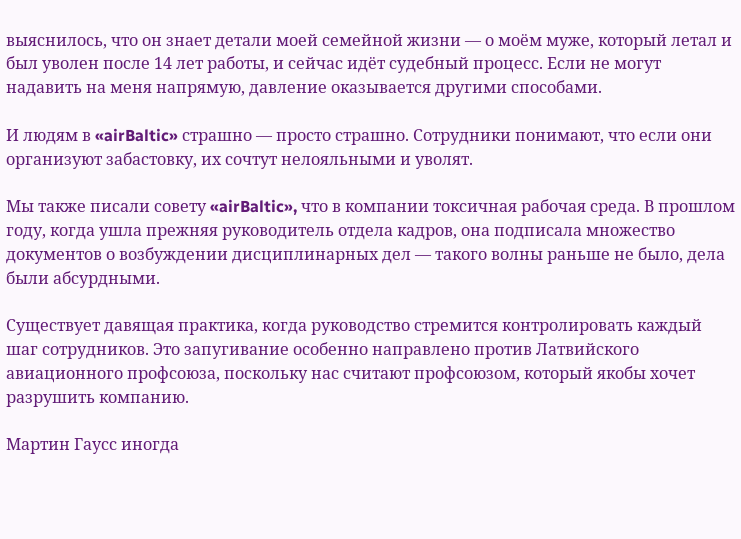выяснилось, что он знает детали моей семейной жизни — о моём муже, который летал и был уволен после 14 лет работы, и сейчас идёт судебный процесс. Если не могут надавить на меня напрямую, давление оказывается другими способами.

И людям в «airBaltic» страшно — просто страшно. Сотрудники понимают, что если они организуют забастовку, их сочтут нелояльными и уволят.

Мы также писали совету «airBaltic», что в компании токсичная рабочая среда. В прошлом году, когда ушла прежняя руководитель отдела кадров, она подписала множество документов о возбуждении дисциплинарных дел — такого волны раньше не было, дела были абсурдными.

Существует давящая практика, когда руководство стремится контролировать каждый шаг сотрудников. Это запугивание особенно направлено против Латвийского авиационного профсоюза, поскольку нас считают профсоюзом, который якобы хочет разрушить компанию.

Мартин Гаусс иногда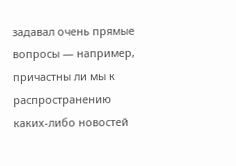задавал очень прямые вопросы — например, причастны ли мы к распространению каких-либо новостей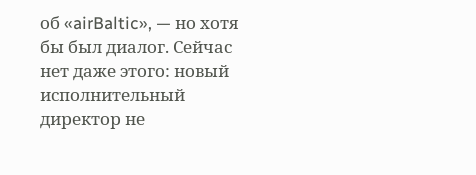об «airBaltic», — но хотя бы был диалог. Сейчас нет даже этого: новый исполнительный директор не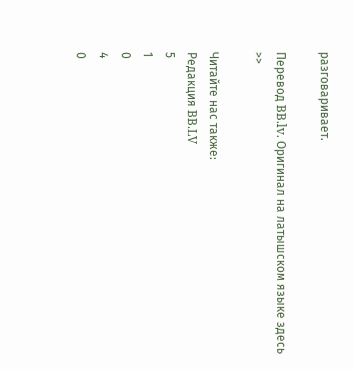разговаривает.

Перевод BB.lv. Оригинал на латышском языке здесь >>

Читайте нас также:
Редакция BB.LV
5
1
0
4
0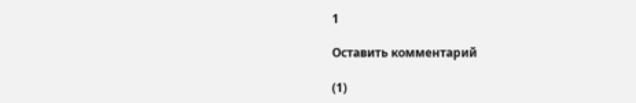1

Оставить комментарий

(1)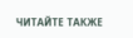ЧИТАЙТЕ ТАКЖЕ